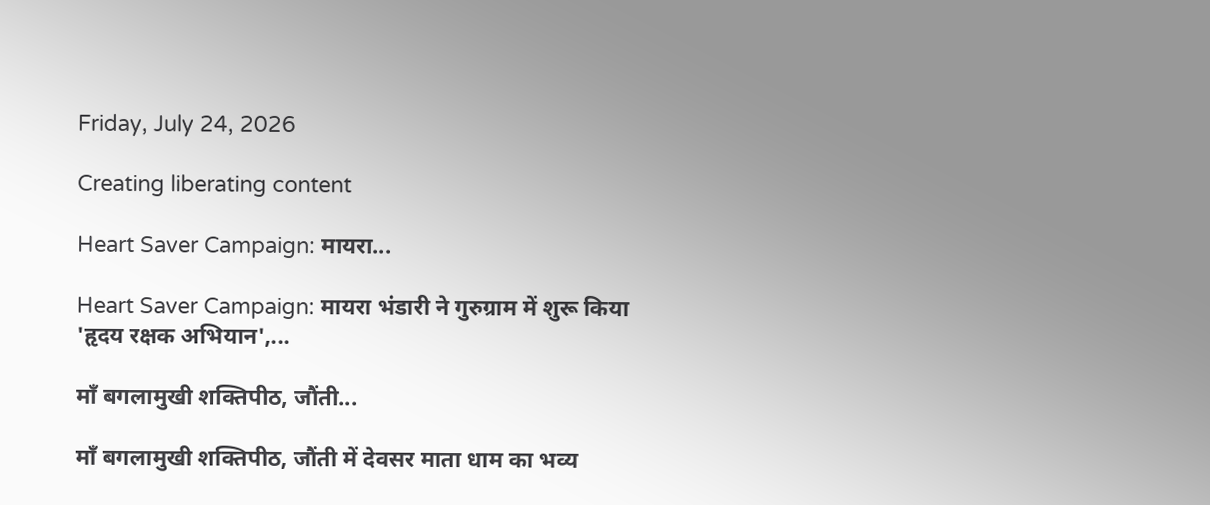Friday, July 24, 2026

Creating liberating content

Heart Saver Campaign: मायरा...

Heart Saver Campaign: मायरा भंडारी ने गुरुग्राम में शुरू किया 'हृदय रक्षक अभियान',...

माँ बगलामुखी शक्तिपीठ, जौंती...

माँ बगलामुखी शक्तिपीठ, जौंती में देवसर माता धाम का भव्य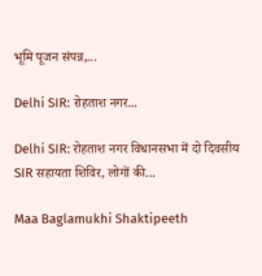भूमि पूजन संपन्न,...

Delhi SIR: रोहताश नगर...

Delhi SIR: रोहताश नगर विधानसभा में दो दिवसीय SIR सहायता शिविर, लोगों की...

Maa Baglamukhi Shaktipeeth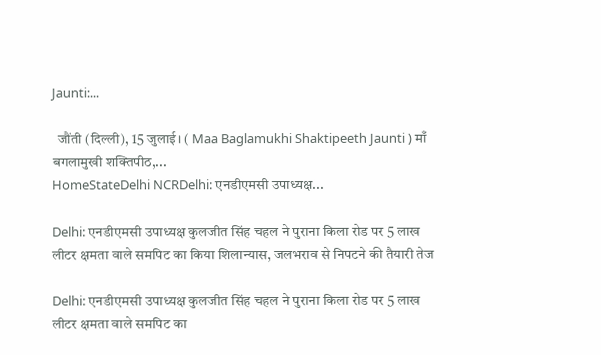Jaunti:...

  जौंती (दिल्ली), 15 जुलाई। ( Maa Baglamukhi Shaktipeeth Jaunti ) माँ बगलामुखी शक्तिपीठ,...
HomeStateDelhi NCRDelhi: एनडीएमसी उपाध्यक्ष...

Delhi: एनडीएमसी उपाध्यक्ष कुलजीत सिंह चहल ने पुराना किला रोड पर 5 लाख लीटर क्षमता वाले समपिट का किया शिलान्यास, जलभराव से निपटने की तैयारी तेज

Delhi: एनडीएमसी उपाध्यक्ष कुलजीत सिंह चहल ने पुराना किला रोड पर 5 लाख लीटर क्षमता वाले समपिट का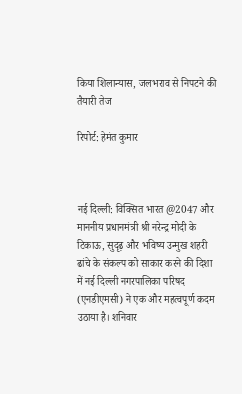किया शिलान्यास, जलभराव से निपटने की तैयारी तेज

रिपोर्ट: हेमंत कुमार



नई दिल्ली: विक्सित भारत @2047 और माननीय प्रधानमंत्री श्री नरेन्द्र मोदी के टिकाऊ, सुदृढ़ और भविष्य उन्मुख शहरी ढांचे के संकल्प को साकार करने की दिशा में नई दिल्ली नगरपालिका परिषद (एनडीएमसी) ने एक और महत्वपूर्ण कदम उठाया है। शनिवार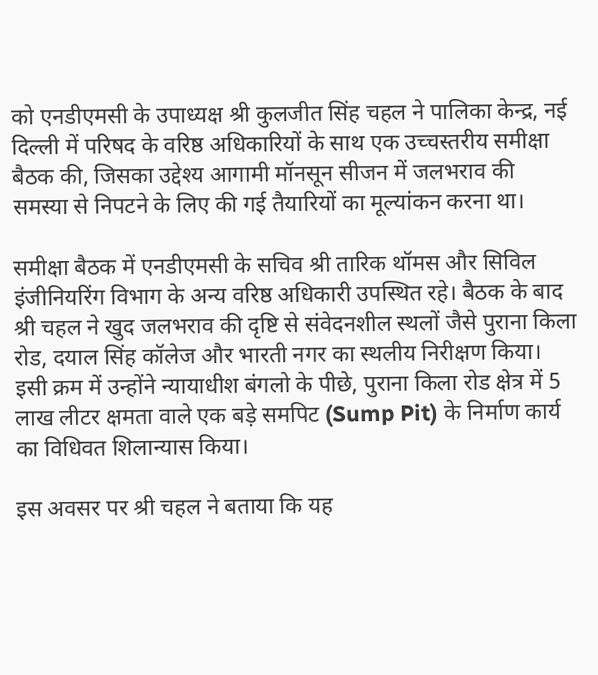को एनडीएमसी के उपाध्यक्ष श्री कुलजीत सिंह चहल ने पालिका केन्द्र, नई दिल्ली में परिषद के वरिष्ठ अधिकारियों के साथ एक उच्चस्तरीय समीक्षा बैठक की, जिसका उद्देश्य आगामी मॉनसून सीजन में जलभराव की समस्या से निपटने के लिए की गई तैयारियों का मूल्यांकन करना था।

समीक्षा बैठक में एनडीएमसी के सचिव श्री तारिक थॉमस और सिविल इंजीनियरिंग विभाग के अन्य वरिष्ठ अधिकारी उपस्थित रहे। बैठक के बाद श्री चहल ने खुद जलभराव की दृष्टि से संवेदनशील स्थलों जैसे पुराना किला रोड, दयाल सिंह कॉलेज और भारती नगर का स्थलीय निरीक्षण किया। इसी क्रम में उन्होंने न्यायाधीश बंगलो के पीछे, पुराना किला रोड क्षेत्र में 5 लाख लीटर क्षमता वाले एक बड़े समपिट (Sump Pit) के निर्माण कार्य का विधिवत शिलान्यास किया।

इस अवसर पर श्री चहल ने बताया कि यह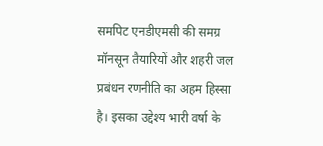समपिट एनडीएमसी की समग्र मॉनसून तैयारियों और शहरी जल प्रबंधन रणनीति का अहम हिस्सा है। इसका उद्देश्य भारी वर्षा के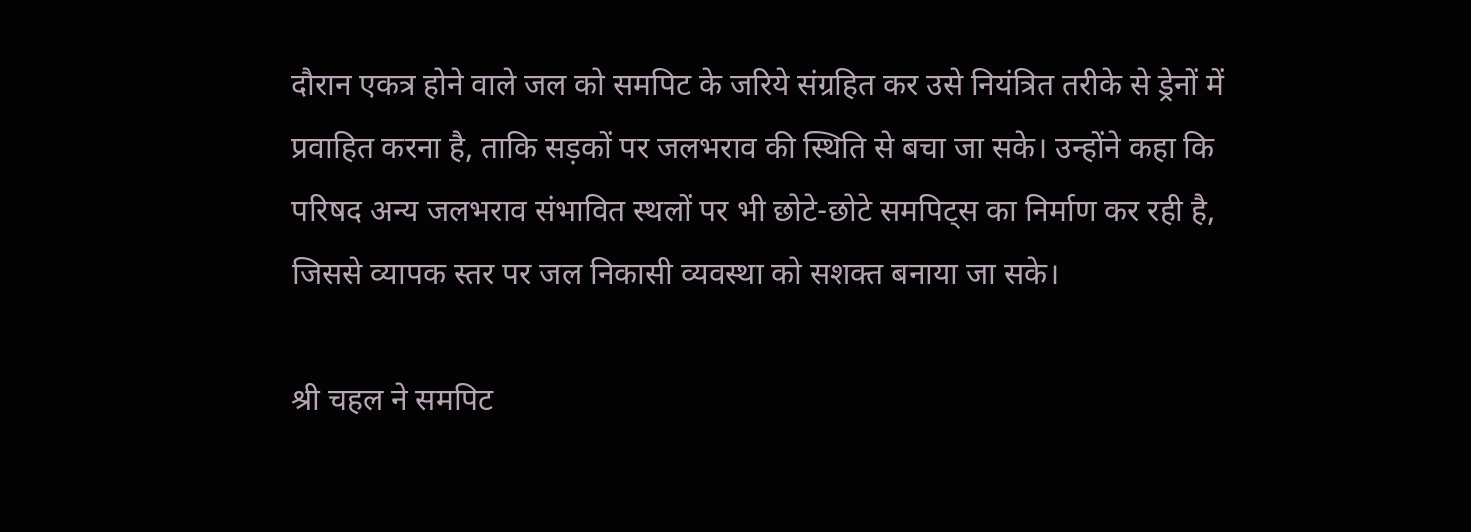दौरान एकत्र होने वाले जल को समपिट के जरिये संग्रहित कर उसे नियंत्रित तरीके से ड्रेनों में प्रवाहित करना है, ताकि सड़कों पर जलभराव की स्थिति से बचा जा सके। उन्होंने कहा कि परिषद अन्य जलभराव संभावित स्थलों पर भी छोटे-छोटे समपिट्स का निर्माण कर रही है, जिससे व्यापक स्तर पर जल निकासी व्यवस्था को सशक्त बनाया जा सके।

श्री चहल ने समपिट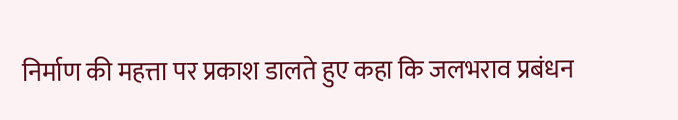निर्माण की महत्ता पर प्रकाश डालते हुए कहा कि जलभराव प्रबंधन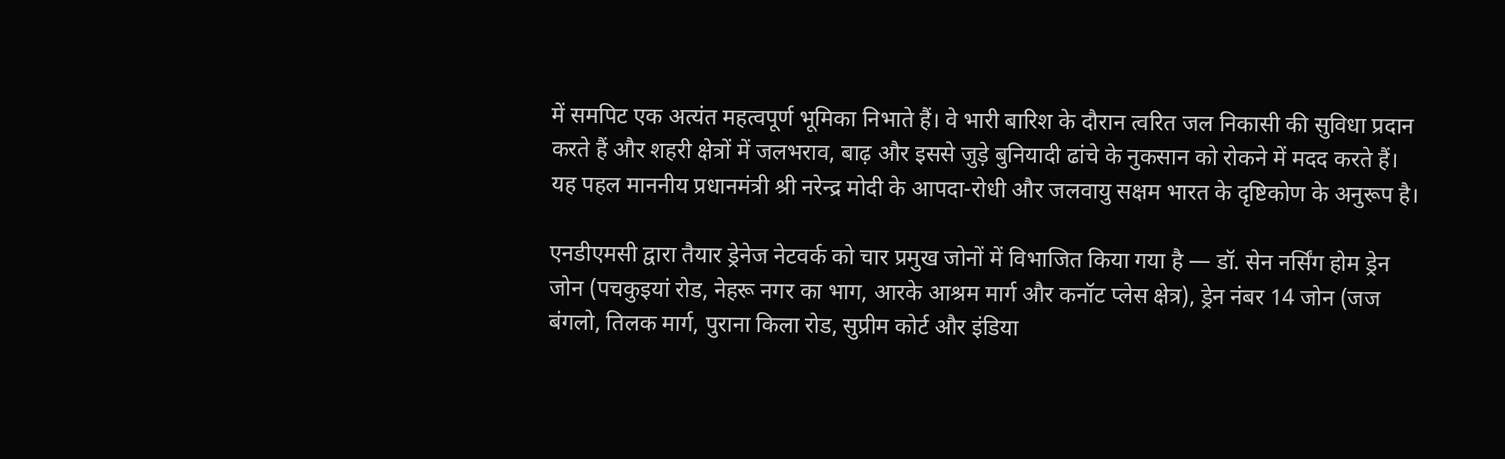में समपिट एक अत्यंत महत्वपूर्ण भूमिका निभाते हैं। वे भारी बारिश के दौरान त्वरित जल निकासी की सुविधा प्रदान करते हैं और शहरी क्षेत्रों में जलभराव, बाढ़ और इससे जुड़े बुनियादी ढांचे के नुकसान को रोकने में मदद करते हैं। यह पहल माननीय प्रधानमंत्री श्री नरेन्द्र मोदी के आपदा-रोधी और जलवायु सक्षम भारत के दृष्टिकोण के अनुरूप है।

एनडीएमसी द्वारा तैयार ड्रेनेज नेटवर्क को चार प्रमुख जोनों में विभाजित किया गया है — डॉ. सेन नर्सिंग होम ड्रेन जोन (पचकुइयां रोड, नेहरू नगर का भाग, आरके आश्रम मार्ग और कनॉट प्लेस क्षेत्र), ड्रेन नंबर 14 जोन (जज बंगलो, तिलक मार्ग, पुराना किला रोड, सुप्रीम कोर्ट और इंडिया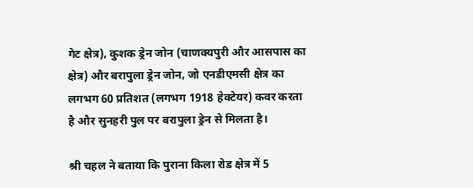गेट क्षेत्र), कुशक ड्रेन जोन (चाणक्यपुरी और आसपास का क्षेत्र) और बरापुला ड्रेन जोन, जो एनडीएमसी क्षेत्र का लगभग 60 प्रतिशत (लगभग 1918 हेक्टेयर) कवर करता है और सुनहरी पुल पर बरापुला ड्रेन से मिलता है।

श्री चहल ने बताया कि पुराना किला रोड क्षेत्र में 5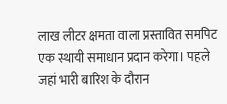लाख लीटर क्षमता वाला प्रस्तावित समपिट एक स्थायी समाधान प्रदान करेगा। पहले जहां भारी बारिश के दौरान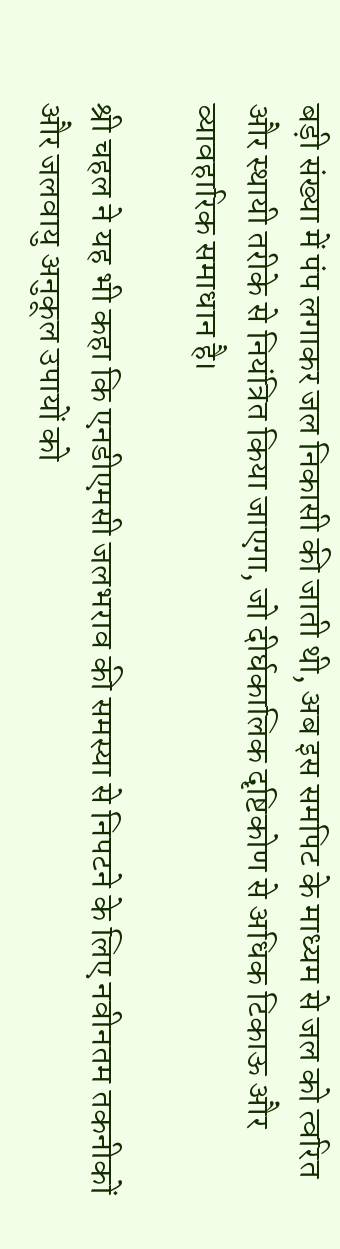बड़ी संख्या में पंप लगाकर जल निकासी की जाती थी, अब इस समपिट के माध्यम से जल को त्वरित और स्थायी तरीके से नियंत्रित किया जाएगा, जो दीर्घकालिक दृष्टिकोण से अधिक टिकाऊ और व्यावहारिक समाधान है।

श्री चहल ने यह भी कहा कि एनडीएमसी जलभराव की समस्या से निपटने के लिए नवीनतम तकनीकों और जलवायु अनुकूल उपायों को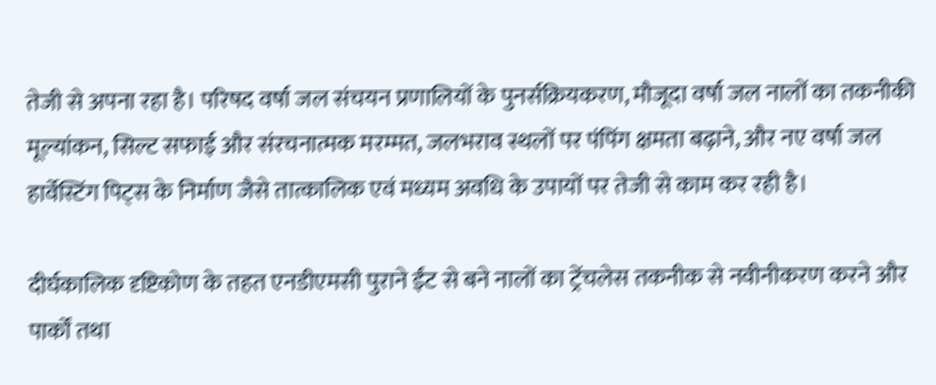तेजी से अपना रहा है। परिषद वर्षा जल संचयन प्रणालियों के पुनर्सक्रियकरण, मौजूदा वर्षा जल नालों का तकनीकी मूल्यांकन, सिल्ट सफाई और संरचनात्मक मरम्मत, जलभराव स्थलों पर पंपिंग क्षमता बढ़ाने, और नए वर्षा जल हार्वेस्टिंग पिट्स के निर्माण जैसे तात्कालिक एवं मध्यम अवधि के उपायों पर तेजी से काम कर रही है।

दीर्घकालिक दृष्टिकोण के तहत एनडीएमसी पुराने ईंट से बने नालों का ट्रेंचलेस तकनीक से नवीनीकरण करने और पार्कों तथा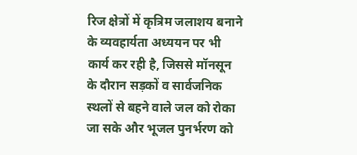रिज क्षेत्रों में कृत्रिम जलाशय बनाने के व्यवहार्यता अध्ययन पर भी कार्य कर रही है, जिससे मॉनसून के दौरान सड़कों व सार्वजनिक स्थलों से बहने वाले जल को रोका जा सके और भूजल पुनर्भरण को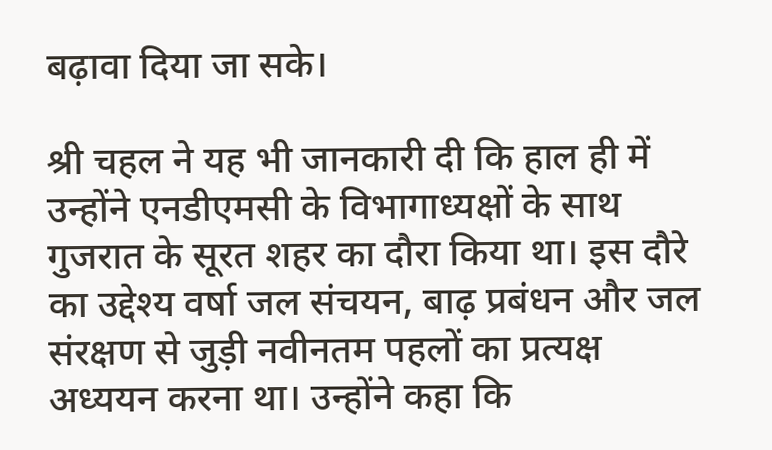बढ़ावा दिया जा सके।

श्री चहल ने यह भी जानकारी दी कि हाल ही में उन्होंने एनडीएमसी के विभागाध्यक्षों के साथ गुजरात के सूरत शहर का दौरा किया था। इस दौरे का उद्देश्य वर्षा जल संचयन, बाढ़ प्रबंधन और जल संरक्षण से जुड़ी नवीनतम पहलों का प्रत्यक्ष अध्ययन करना था। उन्होंने कहा कि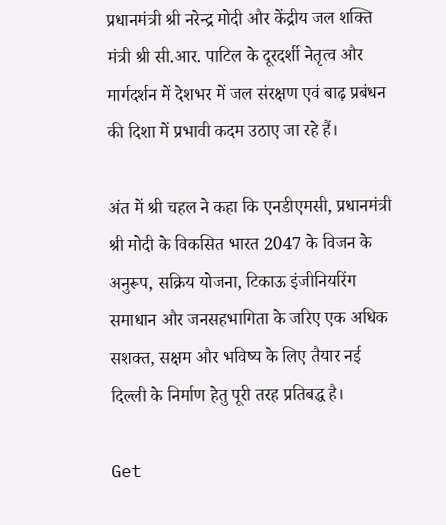प्रधानमंत्री श्री नरेन्द्र मोदी और केंद्रीय जल शक्ति मंत्री श्री सी.आर. पाटिल के दूरदर्शी नेतृत्व और मार्गदर्शन में देशभर में जल संरक्षण एवं बाढ़ प्रबंधन की दिशा में प्रभावी कदम उठाए जा रहे हैं।

अंत में श्री चहल ने कहा कि एनडीएमसी, प्रधानमंत्री श्री मोदी के विकसित भारत 2047 के विजन के अनुरूप, सक्रिय योजना, टिकाऊ इंजीनियरिंग समाधान और जनसहभागिता के जरिए एक अधिक सशक्त, सक्षम और भविष्य के लिए तैयार नई दिल्ली के निर्माण हेतु पूरी तरह प्रतिबद्ध है।

Get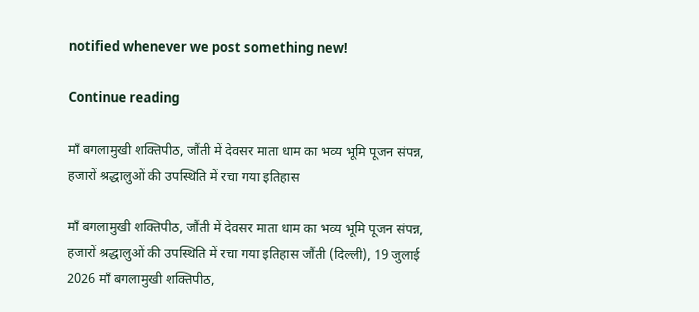notified whenever we post something new!

Continue reading

माँ बगलामुखी शक्तिपीठ, जौंती में देवसर माता धाम का भव्य भूमि पूजन संपन्न, हजारों श्रद्धालुओं की उपस्थिति में रचा गया इतिहास

माँ बगलामुखी शक्तिपीठ, जौंती में देवसर माता धाम का भव्य भूमि पूजन संपन्न, हजारों श्रद्धालुओं की उपस्थिति में रचा गया इतिहास जौंती (दिल्ली), 19 जुलाई 2026 माँ बगलामुखी शक्तिपीठ,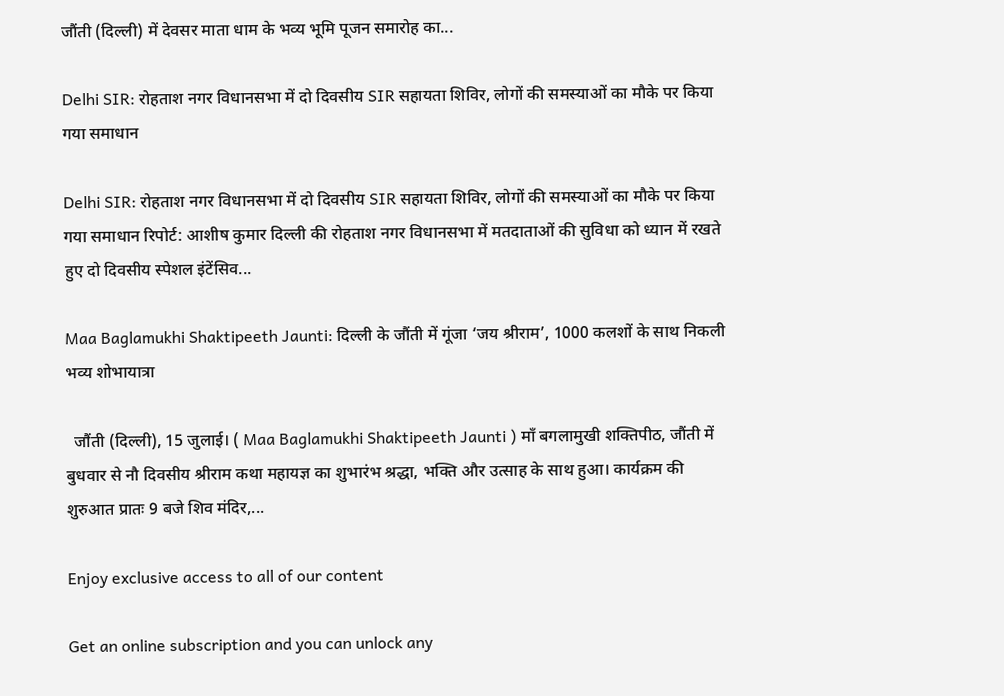जौंती (दिल्ली) में देवसर माता धाम के भव्य भूमि पूजन समारोह का...

Delhi SIR: रोहताश नगर विधानसभा में दो दिवसीय SIR सहायता शिविर, लोगों की समस्याओं का मौके पर किया गया समाधान

Delhi SIR: रोहताश नगर विधानसभा में दो दिवसीय SIR सहायता शिविर, लोगों की समस्याओं का मौके पर किया गया समाधान रिपोर्ट: आशीष कुमार दिल्ली की रोहताश नगर विधानसभा में मतदाताओं की सुविधा को ध्यान में रखते हुए दो दिवसीय स्पेशल इंटेंसिव...

Maa Baglamukhi Shaktipeeth Jaunti: दिल्ली के जौंती में गूंजा ‘जय श्रीराम’, 1000 कलशों के साथ निकली भव्य शोभायात्रा

  जौंती (दिल्ली), 15 जुलाई। ( Maa Baglamukhi Shaktipeeth Jaunti ) माँ बगलामुखी शक्तिपीठ, जौंती में बुधवार से नौ दिवसीय श्रीराम कथा महायज्ञ का शुभारंभ श्रद्धा, भक्ति और उत्साह के साथ हुआ। कार्यक्रम की शुरुआत प्रातः 9 बजे शिव मंदिर,...

Enjoy exclusive access to all of our content

Get an online subscription and you can unlock any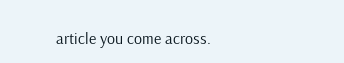article you come across.